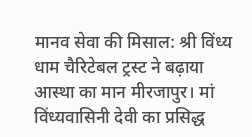मानव सेवा की मिसाल: श्री विंध्य धाम चैरिटेबल ट्रस्ट ने बढ़ाया आस्था का मान मीरजापुर। मां विंध्यवासिनी देवी का प्रसिद्ध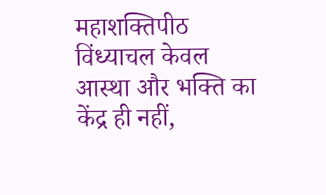महाशक्तिपीठ विंध्याचल केवल आस्था और भक्ति का केंद्र ही नहीं,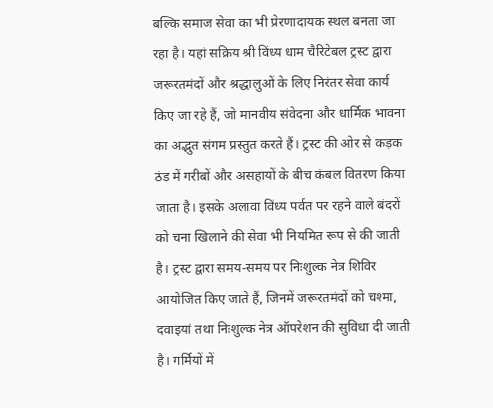बल्कि समाज सेवा का भी प्रेरणादायक स्थल बनता जा रहा है। यहां सक्रिय श्री विंध्य धाम चैरिटेबल ट्रस्ट द्वारा जरूरतमंदों और श्रद्धालुओं के लिए निरंतर सेवा कार्य किए जा रहे हैं, जो मानवीय संवेदना और धार्मिक भावना का अद्भुत संगम प्रस्तुत करते हैं। ट्रस्ट की ओर से कड़क ठंड में गरीबों और असहायों के बीच कंबल वितरण किया जाता है। इसके अलावा विंध्य पर्वत पर रहने वाले बंदरों को चना खिलाने की सेवा भी नियमित रूप से की जाती है। ट्रस्ट द्वारा समय-समय पर निःशुल्क नेत्र शिविर आयोजित किए जाते हैं, जिनमें जरूरतमंदों को चश्मा, दवाइयां तथा निःशुल्क नेत्र ऑपरेशन की सुविधा दी जाती है। गर्मियों में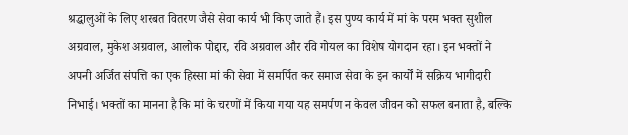श्रद्धालुओं के लिए शरबत वितरण जैसे सेवा कार्य भी किए जाते हैं। इस पुण्य कार्य में मां के परम भक्त सुशील अग्रवाल, मुकेश अग्रवाल, आलोक पोद्दार, रवि अग्रवाल और रवि गोयल का विशेष योगदान रहा। इन भक्तों ने अपनी अर्जित संपत्ति का एक हिस्सा मां की सेवा में समर्पित कर समाज सेवा के इन कार्यों में सक्रिय भागीदारी निभाई। भक्तों का मानना है कि मां के चरणों में किया गया यह समर्पण न केवल जीवन को सफल बनाता है, बल्कि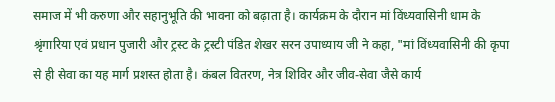समाज में भी करुणा और सहानुभूति की भावना को बढ़ाता है। कार्यक्रम के दौरान मां विंध्यवासिनी धाम के श्रृंगारिया एवं प्रधान पुजारी और ट्रस्ट के ट्रस्टी पंडित शेखर सरन उपाध्याय जी ने कहा, "मां विंध्यवासिनी की कृपा से ही सेवा का यह मार्ग प्रशस्त होता है। कंबल वितरण, नेत्र शिविर और जीव-सेवा जैसे कार्य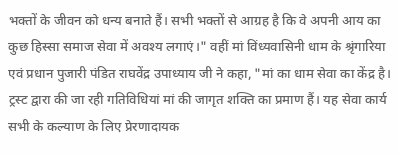भक्तों के जीवन को धन्य बनाते हैं। सभी भक्तों से आग्रह है कि वे अपनी आय का कुछ हिस्सा समाज सेवा में अवश्य लगाएं।" वहीं मां विंध्यवासिनी धाम के श्रृंगारिया एवं प्रधान पुजारी पंडित राघवेंद्र उपाध्याय जी ने कहा, "मां का धाम सेवा का केंद्र है। ट्रस्ट द्वारा की जा रही गतिविधियां मां की जागृत शक्ति का प्रमाण हैं। यह सेवा कार्य सभी के कल्याण के लिए प्रेरणादायक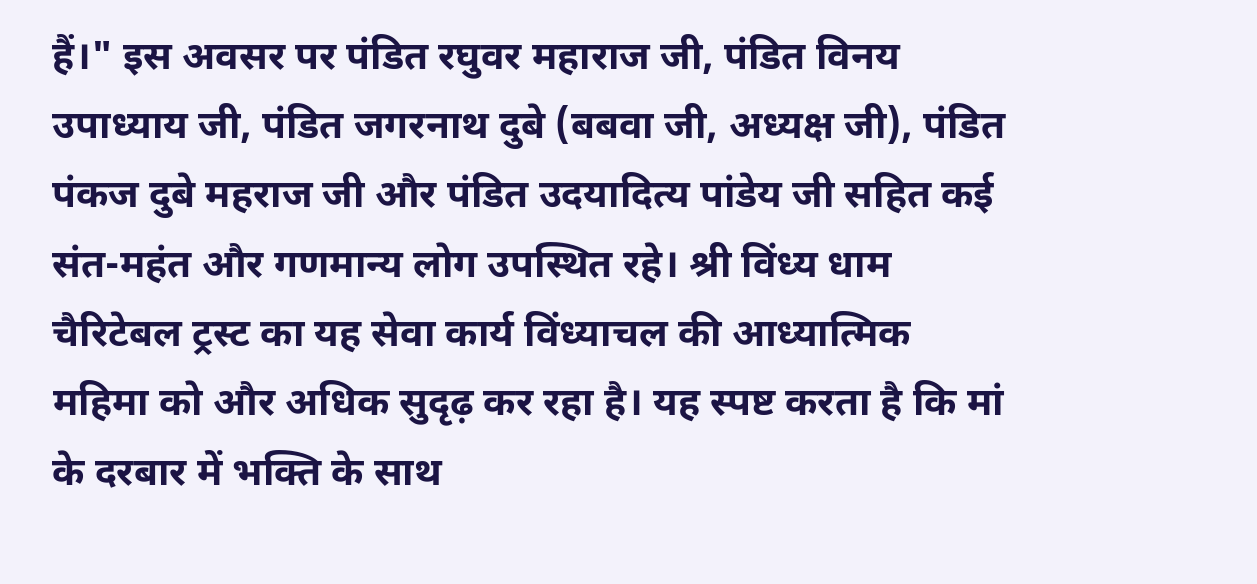हैं।" इस अवसर पर पंडित रघुवर महाराज जी, पंडित विनय उपाध्याय जी, पंडित जगरनाथ दुबे (बबवा जी, अध्यक्ष जी), पंडित पंकज दुबे महराज जी और पंडित उदयादित्य पांडेय जी सहित कई संत-महंत और गणमान्य लोग उपस्थित रहे। श्री विंध्य धाम चैरिटेबल ट्रस्ट का यह सेवा कार्य विंध्याचल की आध्यात्मिक महिमा को और अधिक सुदृढ़ कर रहा है। यह स्पष्ट करता है कि मां के दरबार में भक्ति के साथ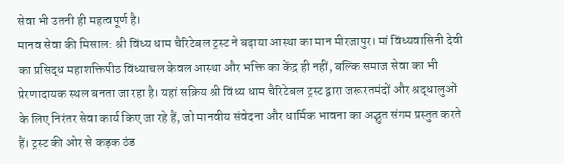सेवा भी उतनी ही महत्वपूर्ण है।
मानव सेवा की मिसाल: श्री विंध्य धाम चैरिटेबल ट्रस्ट ने बढ़ाया आस्था का मान मीरजापुर। मां विंध्यवासिनी देवी का प्रसिद्ध महाशक्तिपीठ विंध्याचल केवल आस्था और भक्ति का केंद्र ही नहीं, बल्कि समाज सेवा का भी प्रेरणादायक स्थल बनता जा रहा है। यहां सक्रिय श्री विंध्य धाम चैरिटेबल ट्रस्ट द्वारा जरूरतमंदों और श्रद्धालुओं के लिए निरंतर सेवा कार्य किए जा रहे हैं, जो मानवीय संवेदना और धार्मिक भावना का अद्भुत संगम प्रस्तुत करते हैं। ट्रस्ट की ओर से कड़क ठंड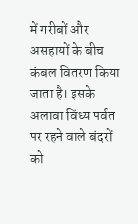में गरीबों और असहायों के बीच कंबल वितरण किया जाता है। इसके अलावा विंध्य पर्वत पर रहने वाले बंदरों को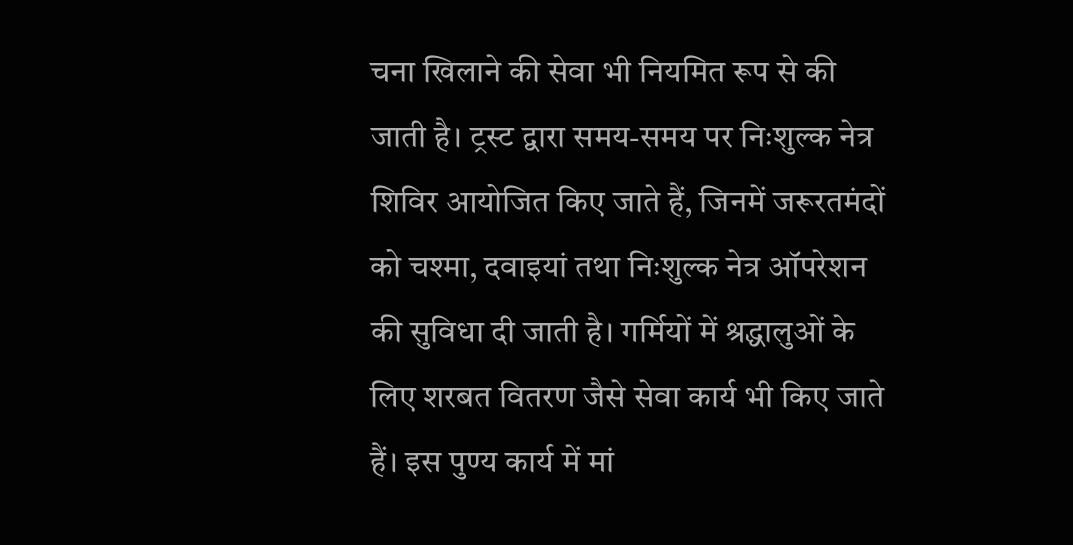चना खिलाने की सेवा भी नियमित रूप से की जाती है। ट्रस्ट द्वारा समय-समय पर निःशुल्क नेत्र शिविर आयोजित किए जाते हैं, जिनमें जरूरतमंदों को चश्मा, दवाइयां तथा निःशुल्क नेत्र ऑपरेशन की सुविधा दी जाती है। गर्मियों में श्रद्धालुओं के लिए शरबत वितरण जैसे सेवा कार्य भी किए जाते हैं। इस पुण्य कार्य में मां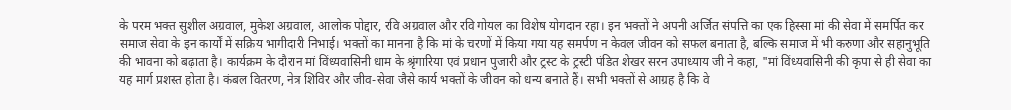के परम भक्त सुशील अग्रवाल, मुकेश अग्रवाल, आलोक पोद्दार, रवि अग्रवाल और रवि गोयल का विशेष योगदान रहा। इन भक्तों ने अपनी अर्जित संपत्ति का एक हिस्सा मां की सेवा में समर्पित कर समाज सेवा के इन कार्यों में सक्रिय भागीदारी निभाई। भक्तों का मानना है कि मां के चरणों में किया गया यह समर्पण न केवल जीवन को सफल बनाता है, बल्कि समाज में भी करुणा और सहानुभूति की भावना को बढ़ाता है। कार्यक्रम के दौरान मां विंध्यवासिनी धाम के श्रृंगारिया एवं प्रधान पुजारी और ट्रस्ट के ट्रस्टी पंडित शेखर सरन उपाध्याय जी ने कहा, "मां विंध्यवासिनी की कृपा से ही सेवा का यह मार्ग प्रशस्त होता है। कंबल वितरण, नेत्र शिविर और जीव-सेवा जैसे कार्य भक्तों के जीवन को धन्य बनाते हैं। सभी भक्तों से आग्रह है कि वे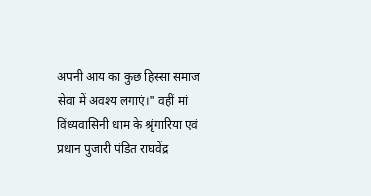अपनी आय का कुछ हिस्सा समाज सेवा में अवश्य लगाएं।" वहीं मां विंध्यवासिनी धाम के श्रृंगारिया एवं प्रधान पुजारी पंडित राघवेंद्र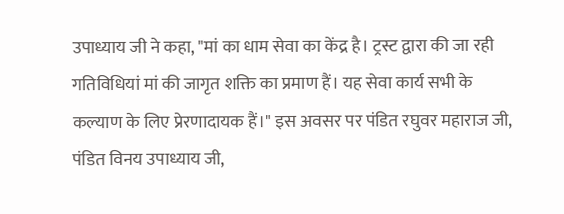उपाध्याय जी ने कहा, "मां का धाम सेवा का केंद्र है। ट्रस्ट द्वारा की जा रही गतिविधियां मां की जागृत शक्ति का प्रमाण हैं। यह सेवा कार्य सभी के कल्याण के लिए प्रेरणादायक हैं।" इस अवसर पर पंडित रघुवर महाराज जी, पंडित विनय उपाध्याय जी,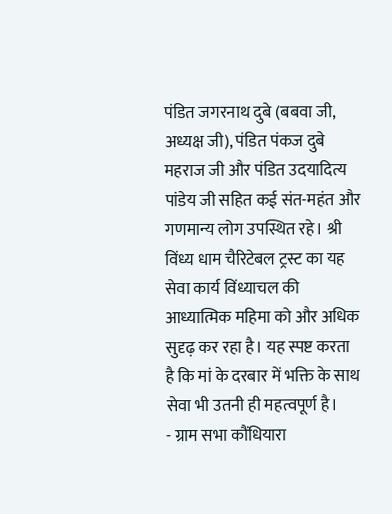पंडित जगरनाथ दुबे (बबवा जी, अध्यक्ष जी), पंडित पंकज दुबे महराज जी और पंडित उदयादित्य पांडेय जी सहित कई संत-महंत और गणमान्य लोग उपस्थित रहे। श्री विंध्य धाम चैरिटेबल ट्रस्ट का यह सेवा कार्य विंध्याचल की आध्यात्मिक महिमा को और अधिक सुदृढ़ कर रहा है। यह स्पष्ट करता है कि मां के दरबार में भक्ति के साथ सेवा भी उतनी ही महत्वपूर्ण है।
- ग्राम सभा कौंधियारा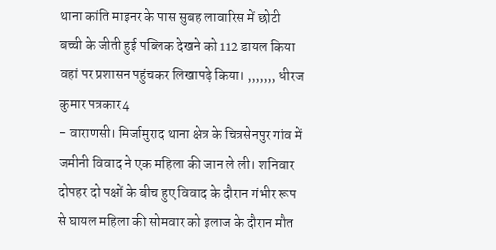थाना कांति माइनर के पास सुबह लावारिस में छोटी बच्ची के जीती हुई पब्लिक देखने को 112 डायल किया वहां पर प्रशासन पहुंचकर लिखापढ़े किया। ,,,,,,, धीरज कुमार पत्रकार4
- वाराणसी। मिर्जामुराद थाना क्षेत्र के चित्रसेनपुर गांव में जमीनी विवाद ने एक महिला की जान ले ली। शनिवार दोपहर दो पक्षों के बीच हुए विवाद के दौरान गंभीर रूप से घायल महिला की सोमवार को इलाज के दौरान मौत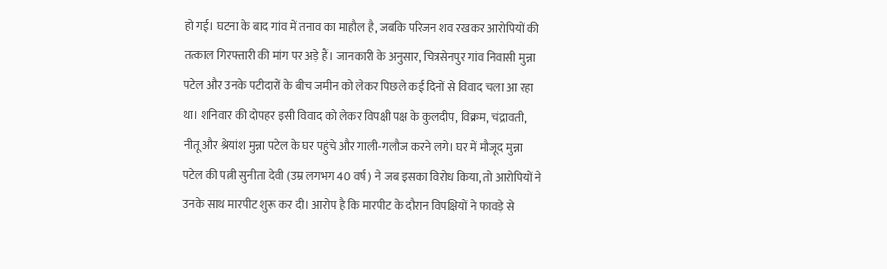हो गई। घटना के बाद गांव में तनाव का माहौल है, जबकि परिजन शव रखकर आरोपियों की तत्काल गिरफ्तारी की मांग पर अड़े हैं। जानकारी के अनुसार, चित्रसेनपुर गांव निवासी मुन्ना पटेल और उनके पटीदारों के बीच जमीन को लेकर पिछले कई दिनों से विवाद चला आ रहा था। शनिवार की दोपहर इसी विवाद को लेकर विपक्षी पक्ष के कुलदीप, विक्रम, चंद्रावती, नीतू और श्रेयांश मुन्ना पटेल के घर पहुंचे और गाली-गलौज करने लगे। घर में मौजूद मुन्ना पटेल की पत्नी सुनीता देवी (उम्र लगभग 40 वर्ष) ने जब इसका विरोध किया, तो आरोपियों ने उनके साथ मारपीट शुरू कर दी। आरोप है कि मारपीट के दौरान विपक्षियों ने फावड़े से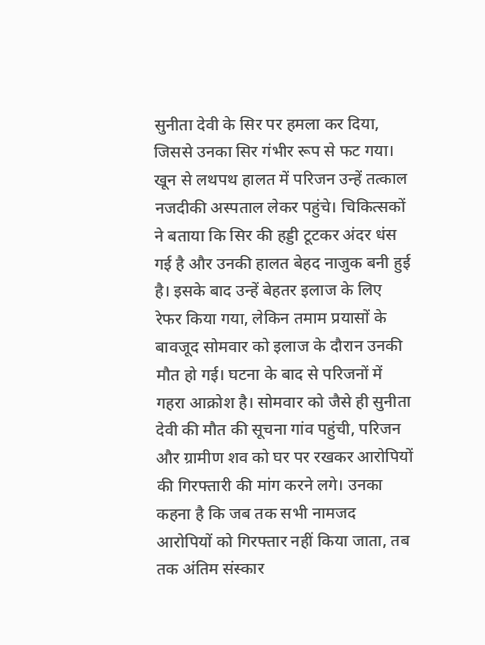सुनीता देवी के सिर पर हमला कर दिया, जिससे उनका सिर गंभीर रूप से फट गया। खून से लथपथ हालत में परिजन उन्हें तत्काल नजदीकी अस्पताल लेकर पहुंचे। चिकित्सकों ने बताया कि सिर की हड्डी टूटकर अंदर धंस गई है और उनकी हालत बेहद नाजुक बनी हुई है। इसके बाद उन्हें बेहतर इलाज के लिए रेफर किया गया, लेकिन तमाम प्रयासों के बावजूद सोमवार को इलाज के दौरान उनकी मौत हो गई। घटना के बाद से परिजनों में गहरा आक्रोश है। सोमवार को जैसे ही सुनीता देवी की मौत की सूचना गांव पहुंची, परिजन और ग्रामीण शव को घर पर रखकर आरोपियों की गिरफ्तारी की मांग करने लगे। उनका कहना है कि जब तक सभी नामजद आरोपियों को गिरफ्तार नहीं किया जाता, तब तक अंतिम संस्कार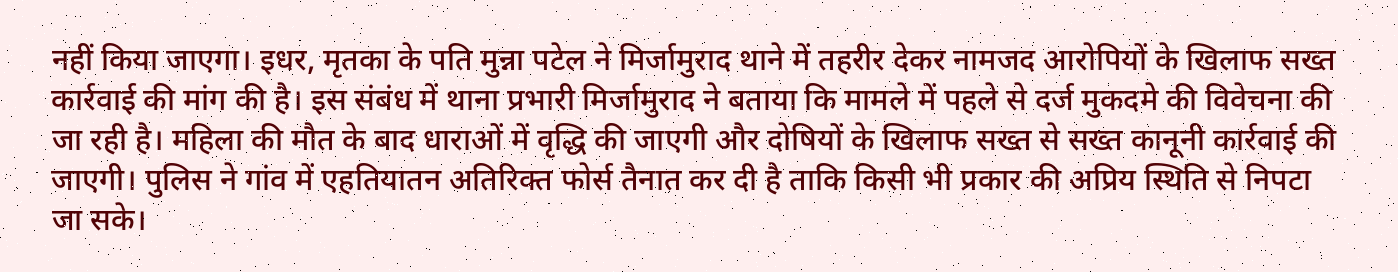नहीं किया जाएगा। इधर, मृतका के पति मुन्ना पटेल ने मिर्जामुराद थाने में तहरीर देकर नामजद आरोपियों के खिलाफ सख्त कार्रवाई की मांग की है। इस संबंध में थाना प्रभारी मिर्जामुराद ने बताया कि मामले में पहले से दर्ज मुकदमे की विवेचना की जा रही है। महिला की मौत के बाद धाराओं में वृद्धि की जाएगी और दोषियों के खिलाफ सख्त से सख्त कानूनी कार्रवाई की जाएगी। पुलिस ने गांव में एहतियातन अतिरिक्त फोर्स तैनात कर दी है ताकि किसी भी प्रकार की अप्रिय स्थिति से निपटा जा सके।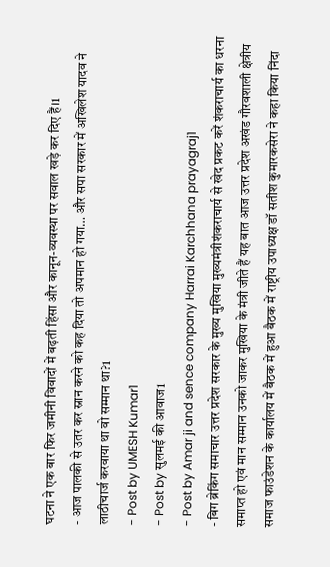घटना ने एक बार फिर जमीनी विवादों में बढ़ती हिंसा और कानून-व्यवस्था पर सवाल खड़े कर दिए हैं।1
- आज पालकी से उतर कर स्नान करने को कह दिया तो अपमान हो गया… और सपा सरकार में अखिलेश यादव ने लाठीचार्ज करवाया था वो सम्मान था?1
- Post by UMESH Kumar1
- Post by सुलमई की आवाज1
- Post by Amar ji and sence company Harrai Karchhana prayagraj1
- बिग ब्रेकिंग समाचार उत्तर प्रदेश सरकार के मुख्य मुखिया मुख्यमंत्रीशंकराचार्य से खेद प्रकट करें शंकराचार्य का धरना समाप्त हो एवं मान सम्मान उनको जाकर मुखिया के मंत्री जीते हैं यह बात आज उत्तर प्रदेश अखंड गौरवशाली क्षेत्रीय समाज फाउंडेशन के कार्यालय में बैठक में हुआ बैठक में राष्ट्रीय उपाध्यक्ष डॉ सतीश कुमारकसेरा ने कहा किया निंदा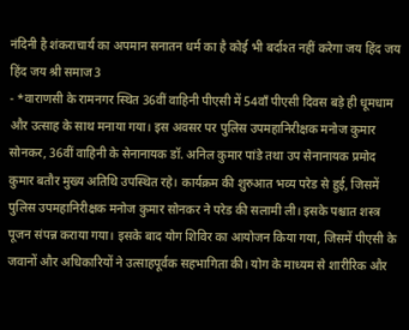नंदिनी है शंकराचार्य का अपमान सनातन धर्म का है कोई भी बर्दाश्त नहीं करेगा जय हिंद जय हिंद जय श्री समाज3
- *वाराणसी के रामनगर स्थित 36वीं वाहिनी पीएसी में 54वाँ पीएसी दिवस बड़े ही धूमधाम और उत्साह के साथ मनाया गया। इस अवसर पर पुलिस उपमहानिरीक्षक मनोज कुमार सोनकर, 36वीं वाहिनी के सेनानायक डॉ. अनिल कुमार पांडे तथा उप सेनानायक प्रमोद कुमार बतौर मुख्य अतिथि उपस्थित रहे। कार्यक्रम की शुरुआत भव्य परेड से हुई, जिसमें पुलिस उपमहानिरीक्षक मनोज कुमार सोनकर ने परेड की सलामी ली। इसके पश्चात शस्त्र पूजन संपन्न कराया गया। इसके बाद योग शिविर का आयोजन किया गया, जिसमें पीएसी के जवानों और अधिकारियों ने उत्साहपूर्वक सहभागिता की। योग के माध्यम से शारीरिक और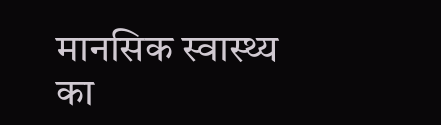मानसिक स्वास्थ्य का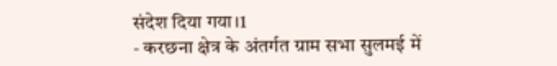संदेश दिया गया।1
- करछना क्षेत्र के अंतर्गत ग्राम सभा सुलमई में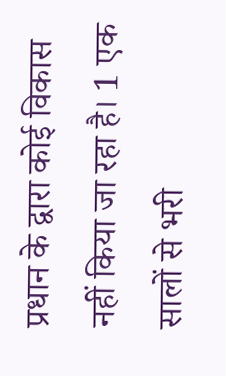प्रधान के द्वारा कोई विकास नहीं किया जा रहा है। 1 एक सालों से भरी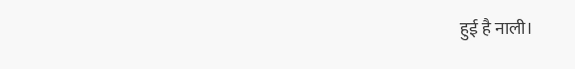हुई है नाली।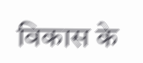विकास के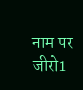नाम पर जीरो1